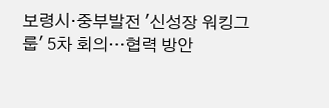보령시·중부발전 '신성장 워킹그룹' 5차 회의…협력 방안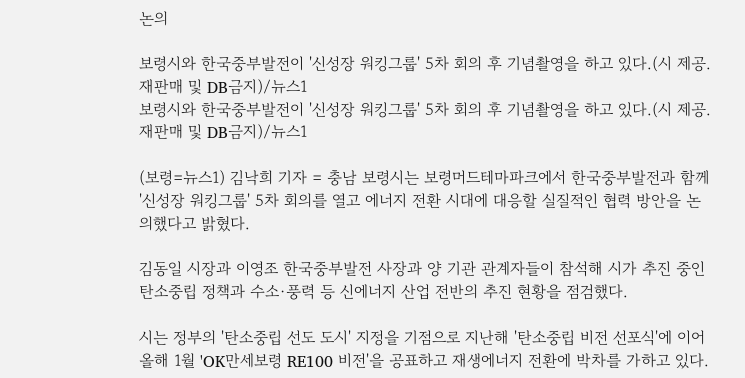논의

보령시와 한국중부발전이 '신성장 워킹그룹' 5차 회의 후 기념촬영을 하고 있다.(시 제공. 재판매 및 DB금지)/뉴스1
보령시와 한국중부발전이 '신성장 워킹그룹' 5차 회의 후 기념촬영을 하고 있다.(시 제공. 재판매 및 DB금지)/뉴스1

(보령=뉴스1) 김낙희 기자 = 충남 보령시는 보령머드테마파크에서 한국중부발전과 함께 '신성장 워킹그룹' 5차 회의를 열고 에너지 전환 시대에 대응할 실질적인 협력 방안을 논의했다고 밝혔다.

김동일 시장과 이영조 한국중부발전 사장과 양 기관 관계자들이 참석해 시가 추진 중인 탄소중립 정책과 수소·풍력 등 신에너지 산업 전반의 추진 현황을 점검했다.

시는 정부의 '탄소중립 선도 도시' 지정을 기점으로 지난해 '탄소중립 비전 선포식'에 이어 올해 1월 'OK만세보령 RE100 비전'을 공표하고 재생에너지 전환에 박차를 가하고 있다.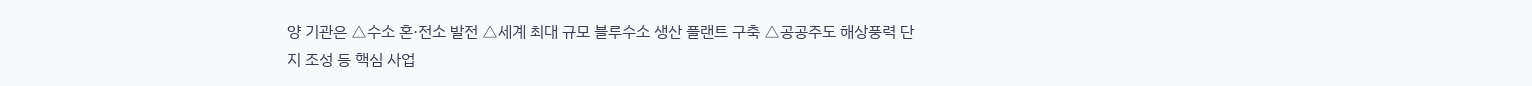양 기관은 △수소 혼·전소 발전 △세계 최대 규모 블루수소 생산 플랜트 구축 △공공주도 해상풍력 단지 조성 등 핵심 사업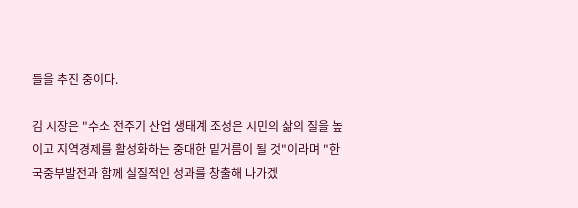들을 추진 중이다.

김 시장은 "수소 전주기 산업 생태계 조성은 시민의 삶의 질을 높이고 지역경제를 활성화하는 중대한 밑거름이 될 것"이라며 "한국중부발전과 함께 실질적인 성과를 창출해 나가겠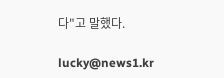다"고 말했다.

lucky@news1.kr